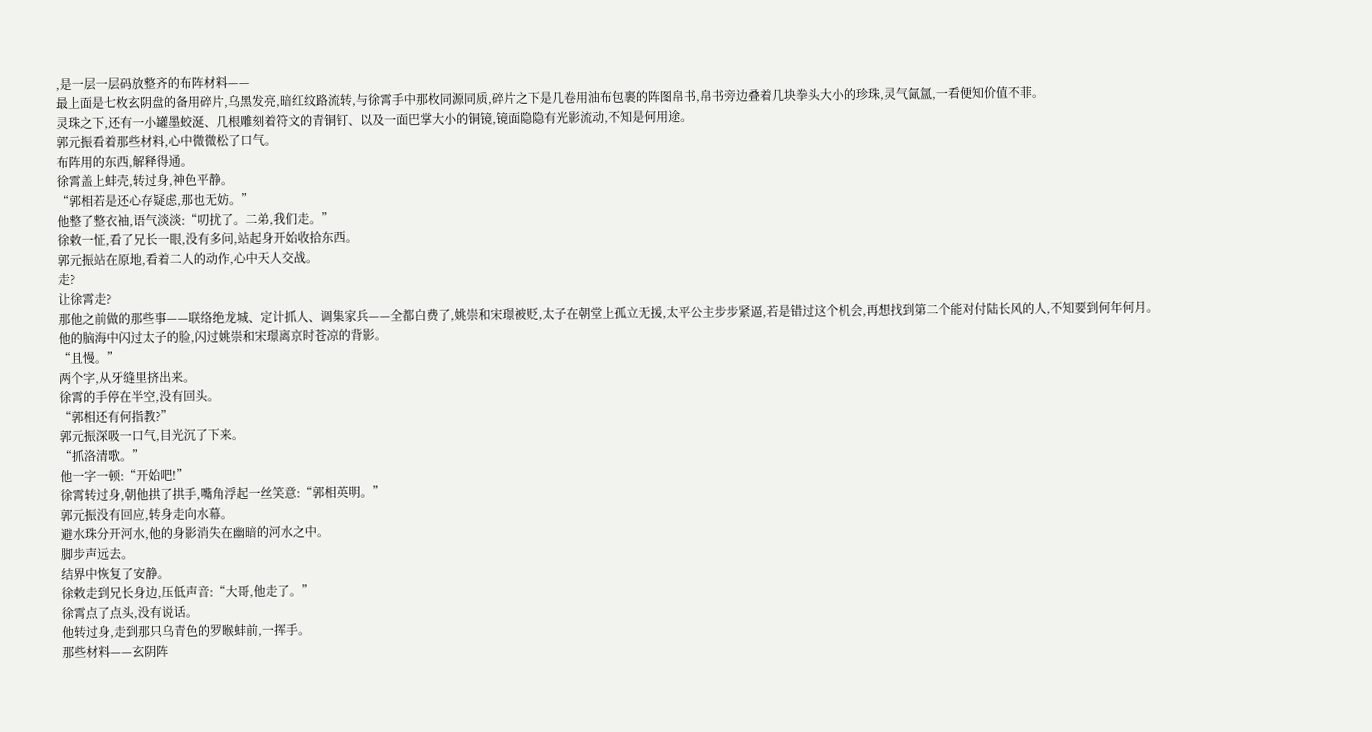,是一层一层码放整齐的布阵材料——
最上面是七枚玄阴盘的备用碎片,乌黑发亮,暗红纹路流转,与徐霄手中那枚同源同质,碎片之下是几卷用油布包裹的阵图帛书,帛书旁边叠着几块拳头大小的珍珠,灵气氤氲,一看便知价值不菲。
灵珠之下,还有一小罐墨蛟涎、几根雕刻着符文的青铜钉、以及一面巴掌大小的铜镜,镜面隐隐有光影流动,不知是何用途。
郭元振看着那些材料,心中微微松了口气。
布阵用的东西,解释得通。
徐霄盖上蚌壳,转过身,神色平静。
“郭相若是还心存疑虑,那也无妨。”
他整了整衣袖,语气淡淡:“叨扰了。二弟,我们走。”
徐敕一怔,看了兄长一眼,没有多问,站起身开始收拾东西。
郭元振站在原地,看着二人的动作,心中天人交战。
走?
让徐霄走?
那他之前做的那些事——联络绝龙城、定计抓人、调集家兵——全都白费了,姚崇和宋璟被贬,太子在朝堂上孤立无援,太平公主步步紧逼,若是错过这个机会,再想找到第二个能对付陆长风的人,不知要到何年何月。
他的脑海中闪过太子的脸,闪过姚崇和宋璟离京时苍凉的背影。
“且慢。”
两个字,从牙缝里挤出来。
徐霄的手停在半空,没有回头。
“郭相还有何指教?”
郭元振深吸一口气,目光沉了下来。
“抓洛清歌。”
他一字一顿:“开始吧!”
徐霄转过身,朝他拱了拱手,嘴角浮起一丝笑意:“郭相英明。”
郭元振没有回应,转身走向水幕。
避水珠分开河水,他的身影消失在幽暗的河水之中。
脚步声远去。
结界中恢复了安静。
徐敕走到兄长身边,压低声音:“大哥,他走了。”
徐霄点了点头,没有说话。
他转过身,走到那只乌青色的罗睺蚌前,一挥手。
那些材料——玄阴阵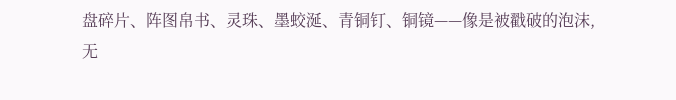盘碎片、阵图帛书、灵珠、墨蛟涎、青铜钉、铜镜——像是被戳破的泡沫,无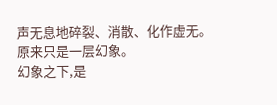声无息地碎裂、消散、化作虚无。
原来只是一层幻象。
幻象之下,是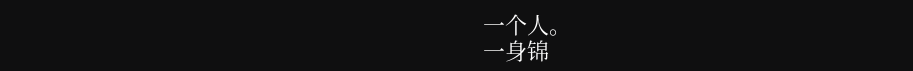一个人。
一身锦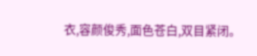衣,容颜俊秀,面色苍白,双目紧闭。